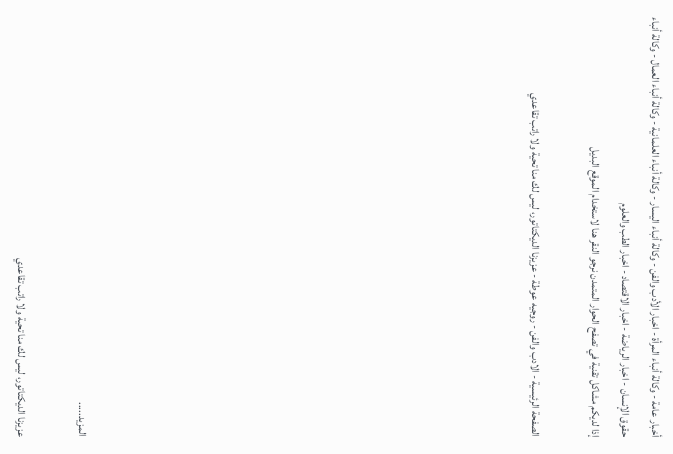أخبار عامة - وكالة أنباء المرأة - اخبار الأدب والفن - وكالة أنباء اليسار - وكالة أنباء العلمانية - وكالة أنباء العمال - وكالة أنباء حقوق الإنسان - اخبار الرياضة - اخبار الاقتصاد - اخبار الطب والعلوم
إذا لديكم مشاكل تقنية في تصفح الحوار المتمدن نرجو النقر هنا لاستخدام الموقع البديل

الصفحة الرئيسية - الادب والفن - روجيه عوطة - عزيزنا الديكتاتور، ليس لك منا تحية ولا راتب تقاعدي














المزيد.....

عزيزنا الديكتاتور، ليس لك منا تحية ولا راتب تقاعدي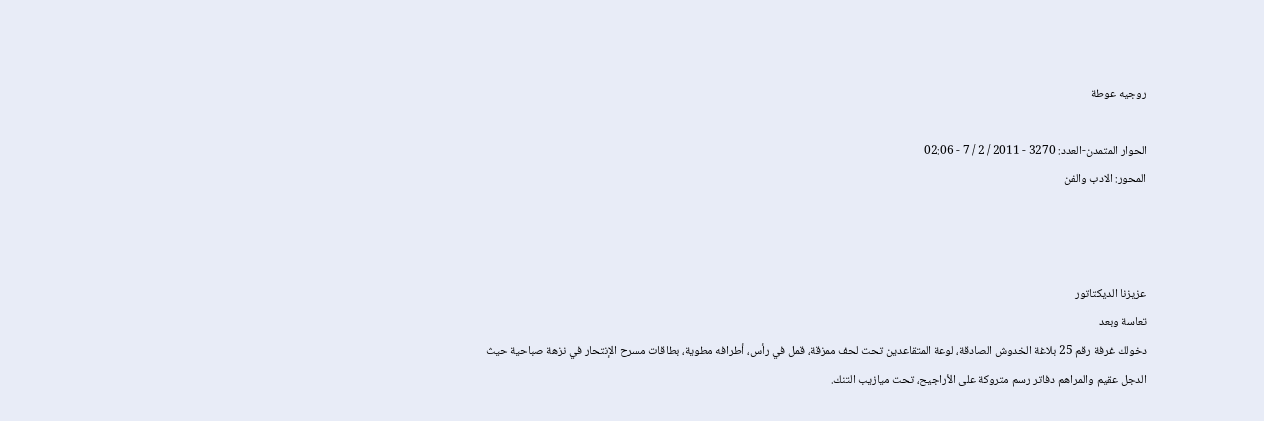روجيه عوطة

الحوار المتمدن-العدد: 3270 - 2011 / 2 / 7 - 02:06
المحور: الادب والفن



عزيزنا الديكتاتور
تعاسة وبعد
دخولك غرفة رقم 25 بلاغة الخدوش الصادقة، لوعة المتقاعدين تحت لحف ممزقة، قمل في رأس، أطرافه مطوية، بطاقات مسرح الإنتحار في نزهة صباحية حيث الدجل عقيم والمراهم دفاتر رسم متروكة على الأراجيح، تحت ميازيب التنك.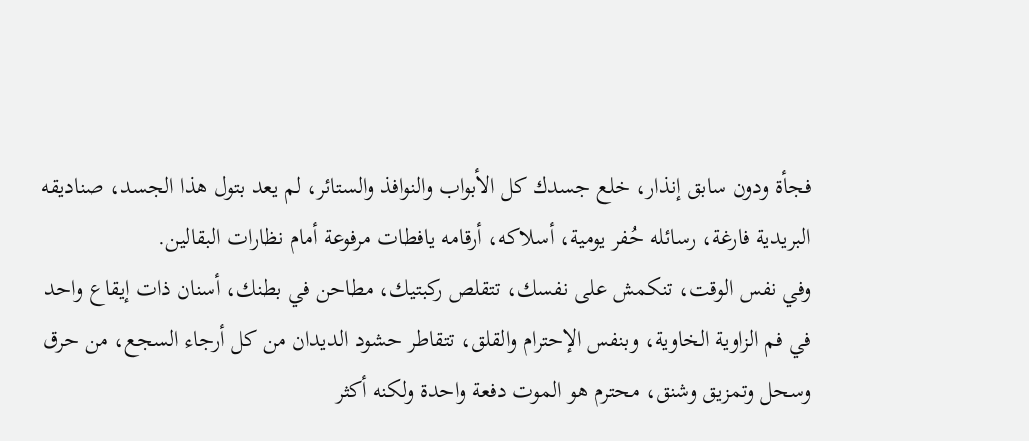فجأة ودون سابق إنذار، خلع جسدك كل الأبواب والنوافذ والستائر، لم يعد بتول هذا الجسد، صناديقه البريدية فارغة، رسائله حُفر يومية، أسلاكه، أرقامه يافطات مرفوعة أمام نظارات البقالين.
وفي نفس الوقت، تنكمش على نفسك، تتقلص ركبتيك، مطاحن في بطنك، أسنان ذات إيقاع واحد في فم الزاوية الخاوية، وبنفس الإحترام والقلق، تتقاطر حشود الديدان من كل أرجاء السجع، من حرق وسحل وتمزيق وشنق، محترم هو الموت دفعة واحدة ولكنه أكثر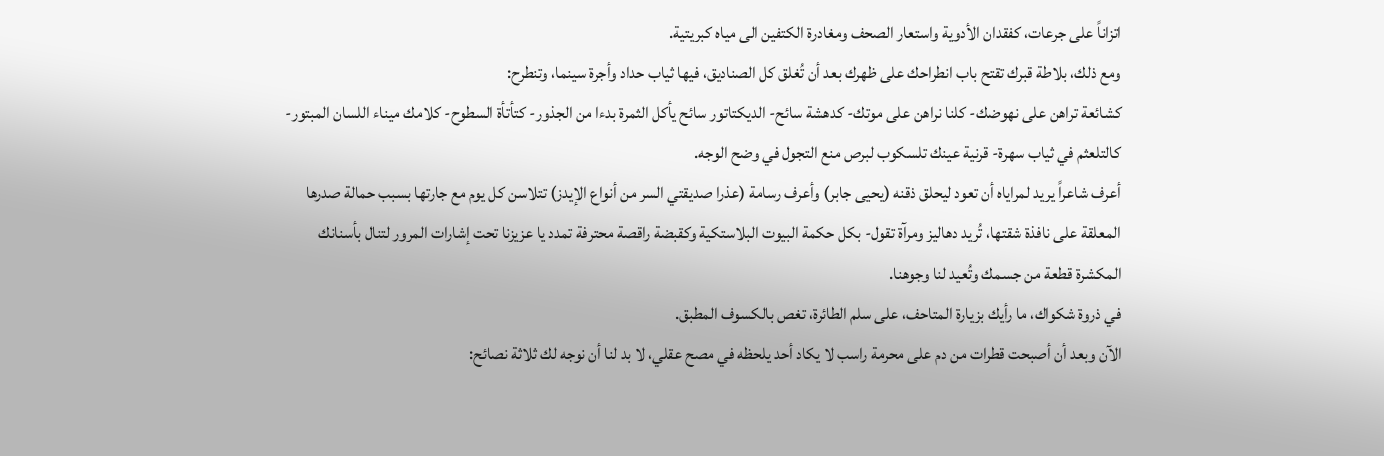اتزاناً على جرعات، كفقدان الأدوية واستعار الصحف ومغادرة الكتفين الى مياه كبريتية.
ومع ذلك، بلاطة قبرك تقتح باب انطراحك على ظهرك بعد أن تُغلق كل الصناديق، فيها ثياب حداد وأجرة سينما، وتنطرح:
كشائعة تراهن على نهوضك- كلنا نراهن على موتك- كدهشة سائح- الديكتاتور سائح يأكل الثمرة بدءا من الجذور- كتأتأة السطوح- كلامك ميناء اللسان المبتور- كالتلعثم في ثياب سهرة- قرنية عينك تلسكوب لبرص منع التجول في وضح الوجه.
أعرف شاعراً يريد لمراياه أن تعود ليحلق ذقنه (يحيى جابر) وأعرف رسامة (عذرا صديقتي السر من أنواع الإيدز) تتلاسن كل يوم مع جارتها بسبب حمالة صدرها المعلقة على نافذة شقتها، تُريد دهاليز ومرآة تقول- بكل حكمة البيوت البلاستكية وكقبضة راقصة محترفة تمدد يا عزيزنا تحت إشارات المرور لتنال بأسنانك المكشرة قطعة من جسمك وتُعيد لنا وجوهنا.
في ذروة شكواك، ما رأيك بزيارة المتاحف، على سلم الطائرة، تغص بالكسوف المطبق.
الآن وبعد أن أصبحت قطرات من دم على محرمة راسب لا يكاد أحد يلحظه في مصح عقلي، لا بد لنا أن نوجه لك ثلاثة نصائح: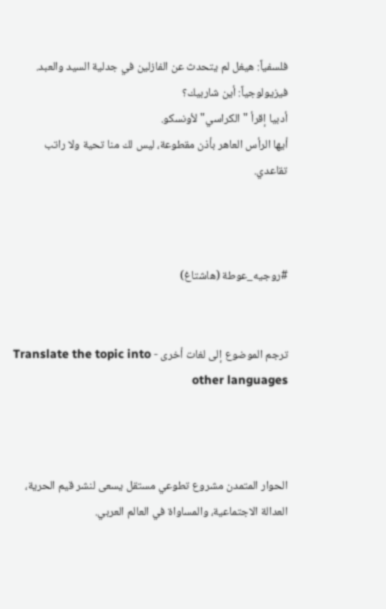فلسفياً: هيغل لم يتحدث عن الفازلين في جدلية السيد والعبد.
فيزيولوجياً: أين شاربيك؟
أدبيا إقرأ "الكراسي" لأونسكو.
أيها الرأس العاهر بأذن مقطوعة، ليس لك منا تحية ولا راتب تقاعدي.



#روجيه_عوطة (هاشتاغ)


ترجم الموضوع إلى لغات أخرى - Translate the topic into other languages



الحوار المتمدن مشروع تطوعي مستقل يسعى لنشر قيم الحرية، العدالة الاجتماعية، والمساواة في العالم العربي.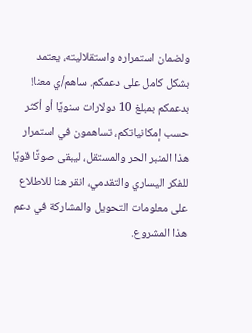ولضمان استمراره واستقلاليته، يعتمد بشكل كامل على دعمكم. ساهم/ي معنا! بدعمكم بمبلغ 10 دولارات سنويًا أو أكثر حسب إمكانياتكم، تساهمون في استمرار هذا المنبر الحر والمستقل، ليبقى صوتًا قويًا للفكر اليساري والتقدمي، انقر هنا للاطلاع على معلومات التحويل والمشاركة في دعم هذا المشروع.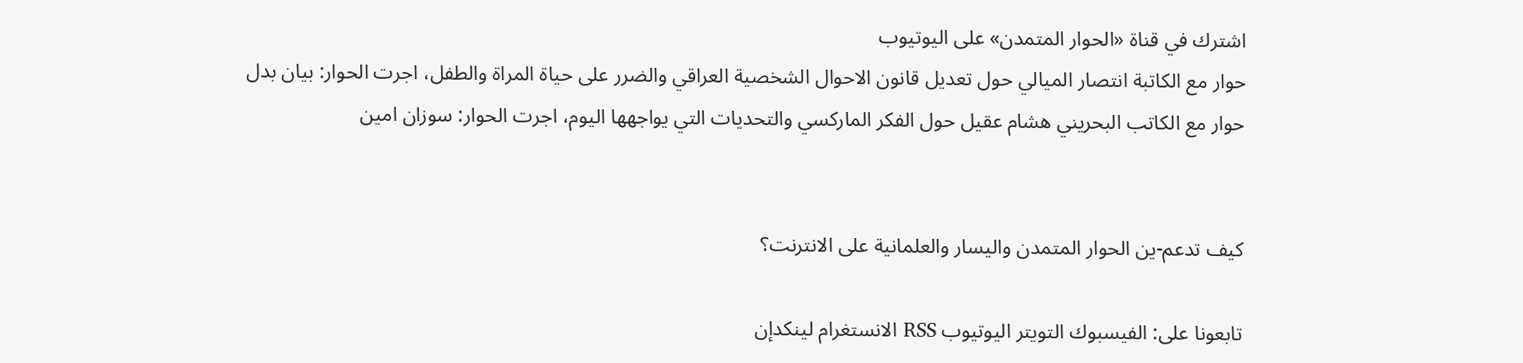اشترك في قناة «الحوار المتمدن» على اليوتيوب
حوار مع الكاتبة انتصار الميالي حول تعديل قانون الاحوال الشخصية العراقي والضرر على حياة المراة والطفل، اجرت الحوار: بيان بدل
حوار مع الكاتب البحريني هشام عقيل حول الفكر الماركسي والتحديات التي يواجهها اليوم، اجرت الحوار: سوزان امين


كيف تدعم-ين الحوار المتمدن واليسار والعلمانية على الانترنت؟

تابعونا على: الفيسبوك التويتر اليوتيوب RSS الانستغرام لينكدإن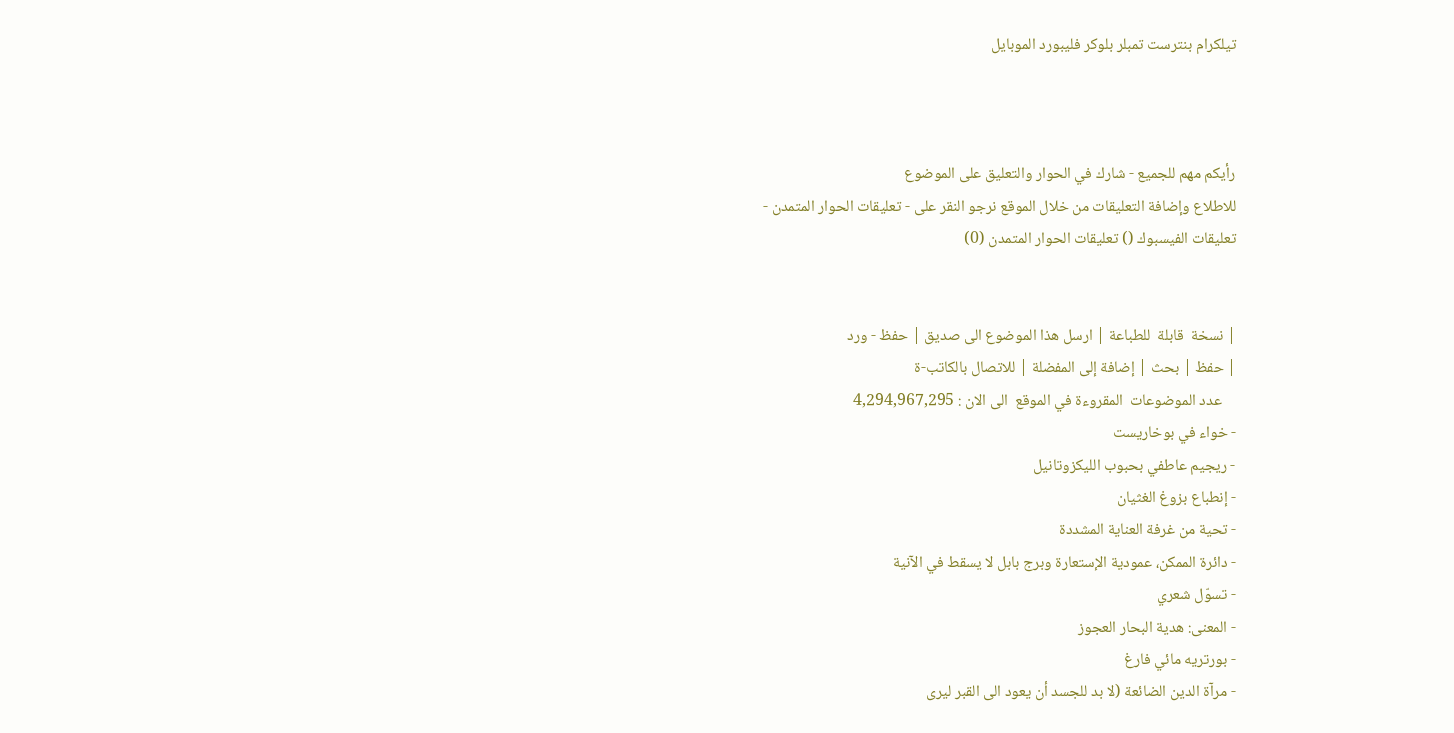تيلكرام بنترست تمبلر بلوكر فليبورد الموبايل



رأيكم مهم للجميع - شارك في الحوار والتعليق على الموضوع
للاطلاع وإضافة التعليقات من خلال الموقع نرجو النقر على - تعليقات الحوار المتمدن -
تعليقات الفيسبوك () تعليقات الحوار المتمدن (0)


| نسخة  قابلة  للطباعة | ارسل هذا الموضوع الى صديق | حفظ - ورد
| حفظ | بحث | إضافة إلى المفضلة | للاتصال بالكاتب-ة
    عدد الموضوعات  المقروءة في الموقع  الى الان : 4,294,967,295
- خواء في بوخاريست
- ريجيم عاطفي بحبوب الليكزوتانيل
- إنطباع بزوغ الغثيان
- تحية من غرفة العناية المشددة
- دائرة الممكن، عمودية الإستعارة وبرج بابل لا يسقط في الآنية
- تسوّل شعري
- المعنى: هدية البحار العجوز
- بورتريه مائي فارغ
- مرآة الدين الضائعة (لا بد للجسد أن يعود الى القبر ليرى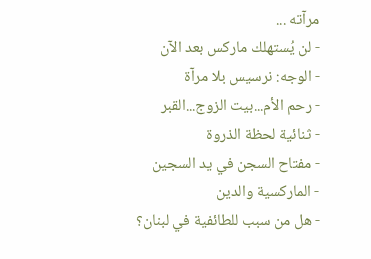مرآته ...
- لن يُستهلك ماركس بعد الآن
- الوجه: نرسيس بلا مرآة
- رحم الأم...بيت الزوج...القبر
- ثنائية لحظة الذروة
- مفتاح السجن في يد السجين
- الماركسية والدين
- هل من سبب للطائفية في لبنان؟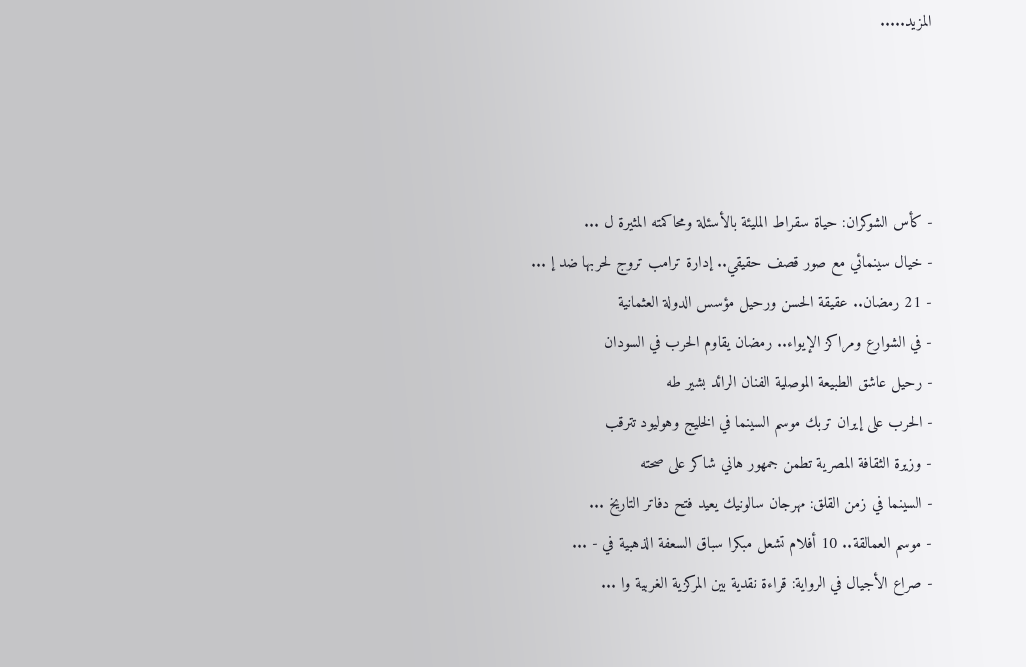المزيد.....




- كأس الشوكران: حياة سقراط المليئة بالأسئلة ومحاكمته المثيرة ل ...
- خيال سينمائي مع صور قصف حقيقي.. إدارة ترامب تروج لحربها ضد إ ...
- 21 رمضان.. عقيقة الحسن ورحيل مؤسس الدولة العثمانية
- في الشوارع ومراكز الإيواء.. رمضان يقاوم الحرب في السودان
- رحيل عاشق الطبيعة الموصلية الفنان الرائد بشير طه
- الحرب على إيران تربك موسم السينما في الخليج وهوليود تترقب
- وزيرة الثقافة المصرية تطمن جمهور هاني شاكر على صحته
- السينما في زمن القلق: مهرجان سالونيك يعيد فتح دفاتر التاريخ ...
- موسم العمالقة.. 10 أفلام تشعل مبكرا سباق السعفة الذهبية في - ...
- صراع الأجيال في الرواية: قراءة نقدية بين المركزية الغربية وا ...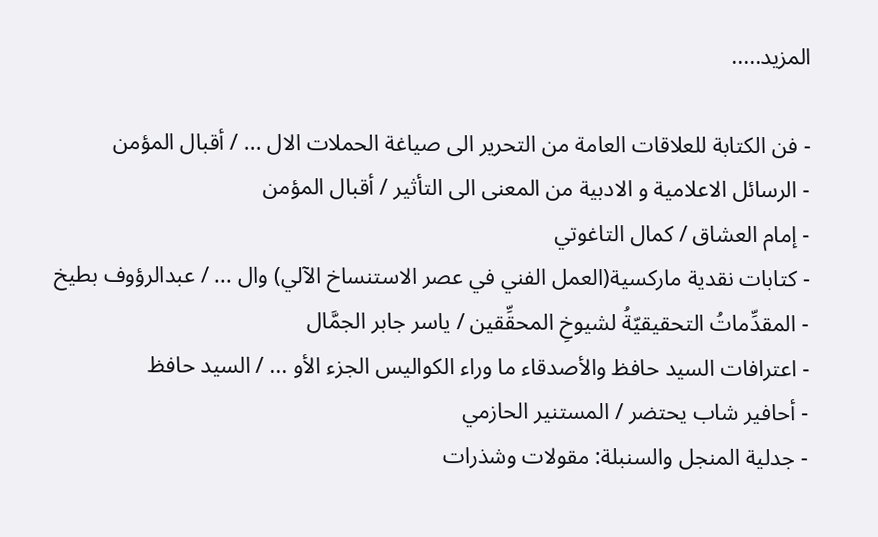المزيد.....

- فن الكتابة للعلاقات العامة من التحرير الى صياغة الحملات الال ... / أقبال المؤمن
- الرسائل الاعلامية و الادبية من المعنى الى التأثير / أقبال المؤمن
- إمام العشاق / كمال التاغوتي
- كتابات نقدية ماركسية(العمل الفني في عصر الاستنساخ الآلي) وال ... / عبدالرؤوف بطيخ
- المقدِّماتُ التحقيقيّةُ لشيوخِ المحقِّقين / ياسر جابر الجمَّال
- اعترافات السيد حافظ والأصدقاء ما وراء الكواليس الجزء الأو ... / السيد حافظ
- أحافير شاب يحتضر / المستنير الحازمي
- جدلية المنجل والسنبلة: مقولات وشذرات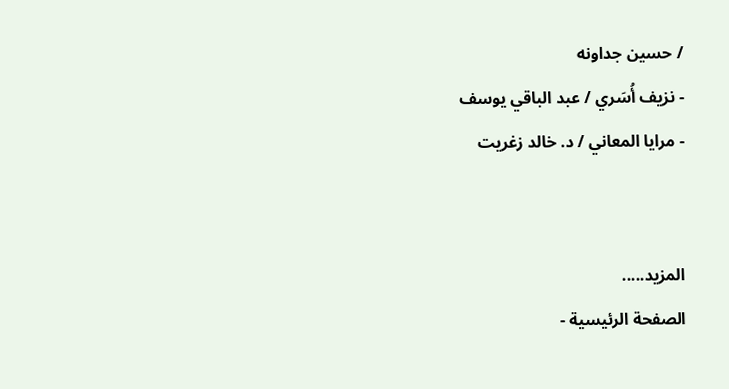/ حسين جداونه
- نزيف أُسَري / عبد الباقي يوسف
- مرايا المعاني / د. خالد زغريت


المزيد.....
الصفحة الرئيسية -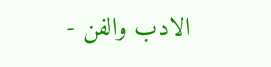الادب والفن -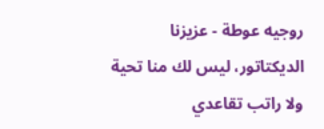روجيه عوطة - عزيزنا الديكتاتور، ليس لك منا تحية ولا راتب تقاعدي